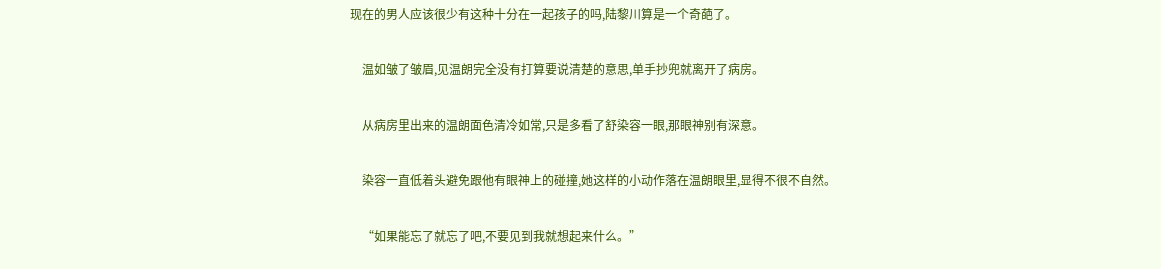现在的男人应该很少有这种十分在一起孩子的吗,陆黎川算是一个奇葩了。

    温如皱了皱眉,见温朗完全没有打算要说清楚的意思,单手抄兜就离开了病房。

    从病房里出来的温朗面色清冷如常,只是多看了舒染容一眼,那眼神别有深意。

    染容一直低着头避免跟他有眼神上的碰撞,她这样的小动作落在温朗眼里,显得不很不自然。

    “如果能忘了就忘了吧,不要见到我就想起来什么。”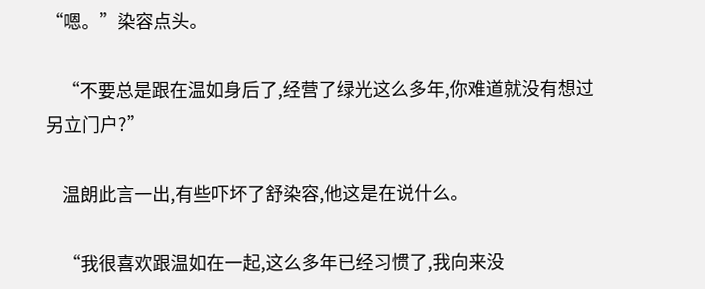“嗯。”染容点头。

    “不要总是跟在温如身后了,经营了绿光这么多年,你难道就没有想过另立门户?”

    温朗此言一出,有些吓坏了舒染容,他这是在说什么。

    “我很喜欢跟温如在一起,这么多年已经习惯了,我向来没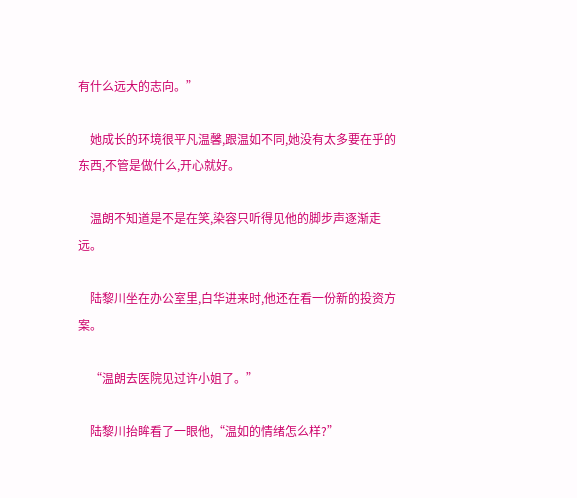有什么远大的志向。”

    她成长的环境很平凡温馨,跟温如不同,她没有太多要在乎的东西,不管是做什么,开心就好。

    温朗不知道是不是在笑,染容只听得见他的脚步声逐渐走远。

    陆黎川坐在办公室里,白华进来时,他还在看一份新的投资方案。

    “温朗去医院见过许小姐了。”

    陆黎川抬眸看了一眼他,“温如的情绪怎么样?”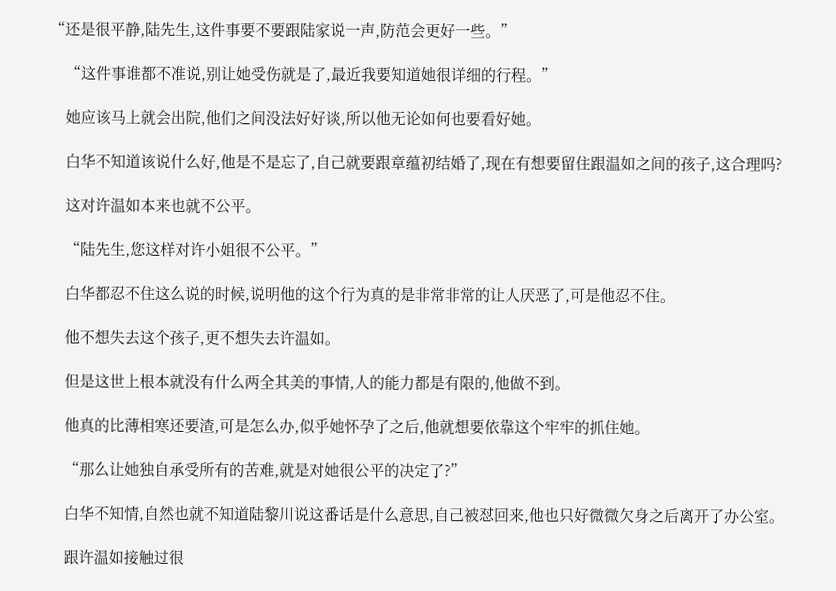“还是很平静,陆先生,这件事要不要跟陆家说一声,防范会更好一些。”

    “这件事谁都不准说,别让她受伤就是了,最近我要知道她很详细的行程。”

    她应该马上就会出院,他们之间没法好好谈,所以他无论如何也要看好她。

    白华不知道该说什么好,他是不是忘了,自己就要跟章蕴初结婚了,现在有想要留住跟温如之间的孩子,这合理吗?

    这对许温如本来也就不公平。

    “陆先生,您这样对许小姐很不公平。”

    白华都忍不住这么说的时候,说明他的这个行为真的是非常非常的让人厌恶了,可是他忍不住。

    他不想失去这个孩子,更不想失去许温如。

    但是这世上根本就没有什么两全其美的事情,人的能力都是有限的,他做不到。

    他真的比薄相寒还要渣,可是怎么办,似乎她怀孕了之后,他就想要依靠这个牢牢的抓住她。

    “那么让她独自承受所有的苦难,就是对她很公平的决定了?”

    白华不知情,自然也就不知道陆黎川说这番话是什么意思,自己被怼回来,他也只好微微欠身之后离开了办公室。

    跟许温如接触过很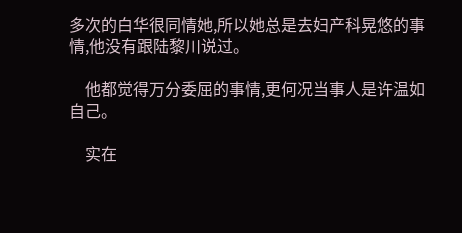多次的白华很同情她,所以她总是去妇产科晃悠的事情,他没有跟陆黎川说过。

    他都觉得万分委屈的事情,更何况当事人是许温如自己。

    实在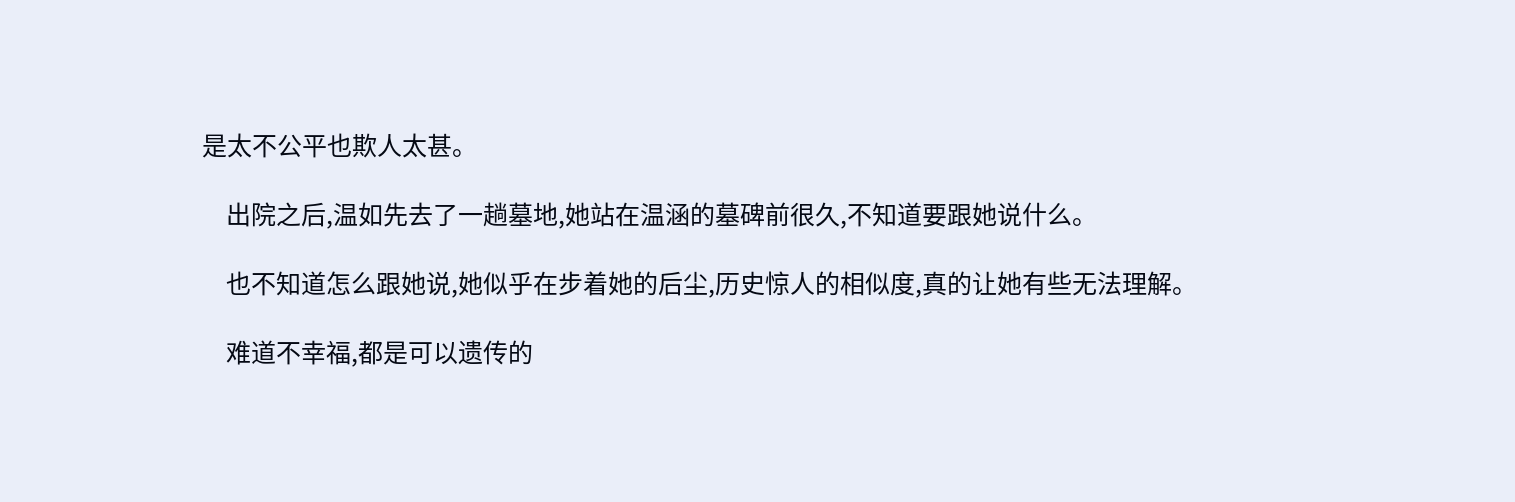是太不公平也欺人太甚。

    出院之后,温如先去了一趟墓地,她站在温涵的墓碑前很久,不知道要跟她说什么。

    也不知道怎么跟她说,她似乎在步着她的后尘,历史惊人的相似度,真的让她有些无法理解。

    难道不幸福,都是可以遗传的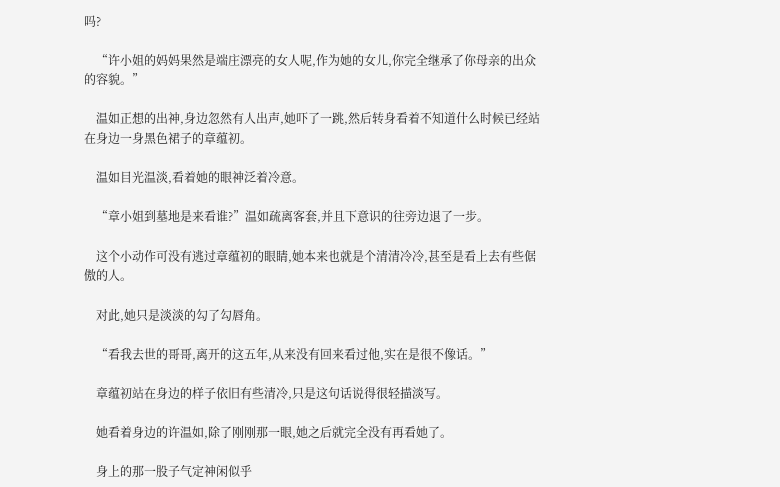吗?

    “许小姐的妈妈果然是端庄漂亮的女人呢,作为她的女儿,你完全继承了你母亲的出众的容貌。”

    温如正想的出神,身边忽然有人出声,她吓了一跳,然后转身看着不知道什么时候已经站在身边一身黑色裙子的章蕴初。

    温如目光温淡,看着她的眼神泛着冷意。

    “章小姐到墓地是来看谁?”温如疏离客套,并且下意识的往旁边退了一步。

    这个小动作可没有逃过章蕴初的眼睛,她本来也就是个清清冷冷,甚至是看上去有些倨傲的人。

    对此,她只是淡淡的勾了勾唇角。

    “看我去世的哥哥,离开的这五年,从来没有回来看过他,实在是很不像话。”

    章蕴初站在身边的样子依旧有些清冷,只是这句话说得很轻描淡写。

    她看着身边的许温如,除了刚刚那一眼,她之后就完全没有再看她了。

    身上的那一股子气定神闲似乎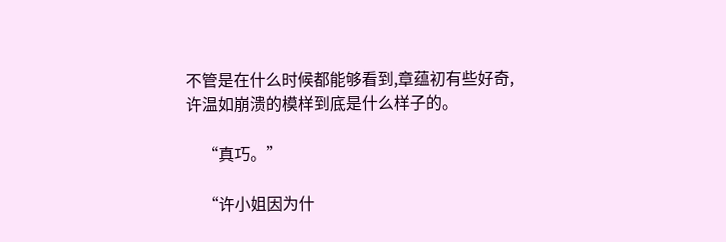不管是在什么时候都能够看到,章蕴初有些好奇,许温如崩溃的模样到底是什么样子的。

    “真巧。”

    “许小姐因为什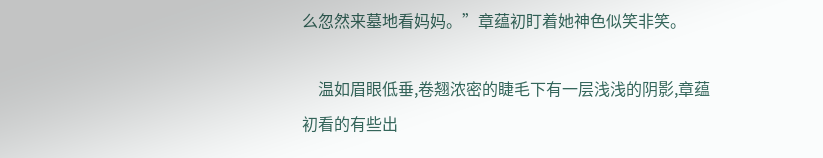么忽然来墓地看妈妈。”章蕴初盯着她神色似笑非笑。

    温如眉眼低垂,卷翘浓密的睫毛下有一层浅浅的阴影,章蕴初看的有些出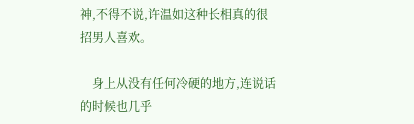神,不得不说,许温如这种长相真的很招男人喜欢。

    身上从没有任何冷硬的地方,连说话的时候也几乎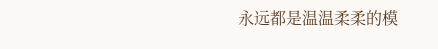永远都是温温柔柔的模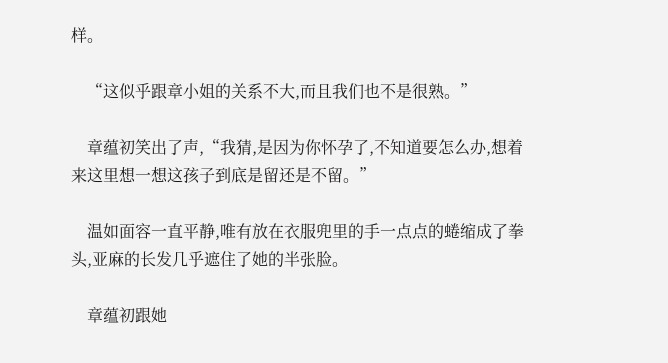样。

    “这似乎跟章小姐的关系不大,而且我们也不是很熟。”

    章蕴初笑出了声,“我猜,是因为你怀孕了,不知道要怎么办,想着来这里想一想这孩子到底是留还是不留。”

    温如面容一直平静,唯有放在衣服兜里的手一点点的蜷缩成了拳头,亚麻的长发几乎遮住了她的半张脸。

    章蕴初跟她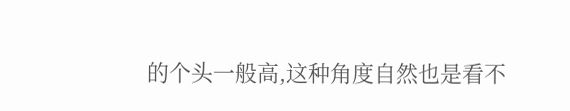的个头一般高,这种角度自然也是看不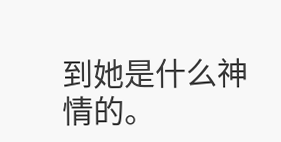到她是什么神情的。